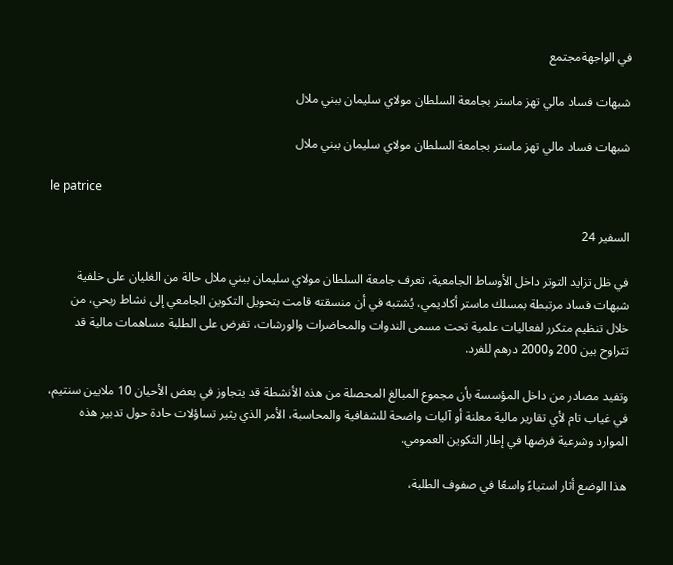في الواجهةمجتمع

شبهات فساد مالي تهز ماستر بجامعة السلطان مولاي سليمان ببني ملال

شبهات فساد مالي تهز ماستر بجامعة السلطان مولاي سليمان ببني ملال

le patrice

السفير 24

في ظل تزايد التوتر داخل الأوساط الجامعية، تعرف جامعة السلطان مولاي سليمان ببني ملال حالة من الغليان على خلفية شبهات فساد مرتبطة بمسلك ماستر أكاديمي، يُشتبه في أن منسقته قامت بتحويل التكوين الجامعي إلى نشاط ربحي، من خلال تنظيم متكرر لفعاليات علمية تحت مسمى الندوات والمحاضرات والورشات، تفرض على الطلبة مساهمات مالية قد تتراوح بين 200 و2000 درهم للفرد.

وتفيد مصادر من داخل المؤسسة بأن مجموع المبالغ المحصلة من هذه الأنشطة قد يتجاوز في بعض الأحيان 10 ملايين سنتيم، في غياب تام لأي تقارير مالية معلنة أو آليات واضحة للشفافية والمحاسبة، الأمر الذي يثير تساؤلات حادة حول تدبير هذه الموارد وشرعية فرضها في إطار التكوين العمومي.

هذا الوضع أثار استياءً واسعًا في صفوف الطلبة،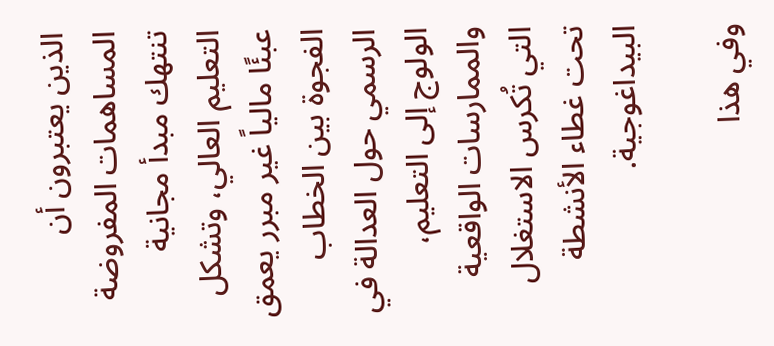الذين يعتبرون أن المساهمات المفروضة تنتهك مبدأ مجانية التعليم العالي، وتشكل عبئًا مالياً غير مبرر يعمق الفجوة بين الخطاب الرسمي حول العدالة في الولوج إلى التعليم، والممارسات الواقعية التي تُكرس الاستغلال تحت غطاء الأنشطة البيداغوجية.

وفي هذا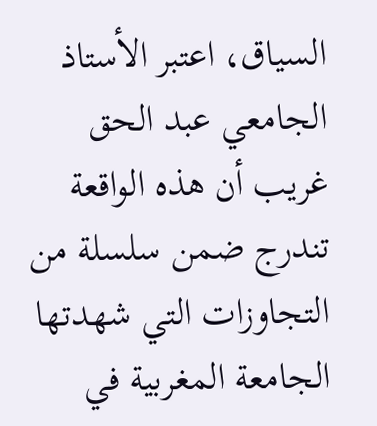السياق، اعتبر الأستاذ الجامعي عبد الحق غريب أن هذه الواقعة تندرج ضمن سلسلة من التجاوزات التي شهدتها الجامعة المغربية في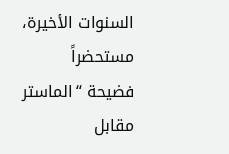السنوات الأخيرة، مستحضراً فضيحة “الماستر مقابل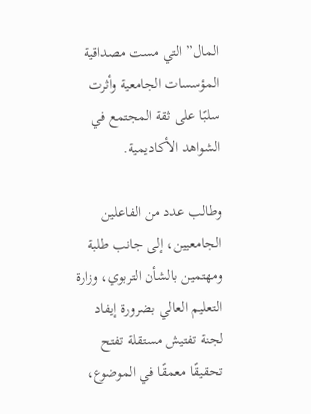المال” التي مست مصداقية المؤسسات الجامعية وأثرت سلبًا على ثقة المجتمع في الشواهد الأكاديمية.

وطالب عدد من الفاعلين الجامعيين، إلى جانب طلبة ومهتمين بالشأن التربوي، وزارة التعليم العالي بضرورة إيفاد لجنة تفتيش مستقلة تفتح تحقيقًا معمقًا في الموضوع،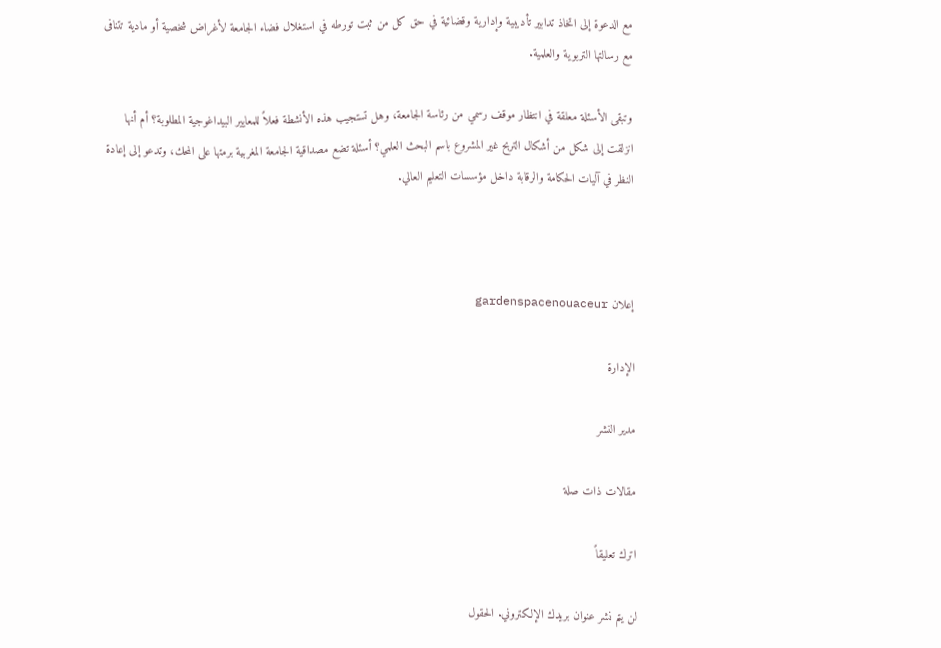مع الدعوة إلى اتخاذ تدابير تأديبية وإدارية وقضائية في حق كل من ثبت تورطه في استغلال فضاء الجامعة لأغراض شخصية أو مادية تتنافى مع رسالتها التربوية والعلمية.

وتبقى الأسئلة معلقة في انتظار موقف رسمي من رئاسة الجامعة، وهل تستجيب هذه الأنشطة فعلاً للمعايير البيداغوجية المطلوبة؟ أم أنها انزلقت إلى شكل من أشكال التربح غير المشروع باسم البحث العلمي؟ أسئلة تضع مصداقية الجامعة المغربية برمتها على المحك، وتدعو إلى إعادة النظر في آليات الحكامة والرقابة داخل مؤسسات التعليم العالي.



إعلان gardenspacenouaceur

الإدارة

مدير النشر

مقالات ذات صلة

اترك تعليقاً

لن يتم نشر عنوان بريدك الإلكتروني. الحقول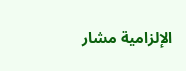الإلزامية مشار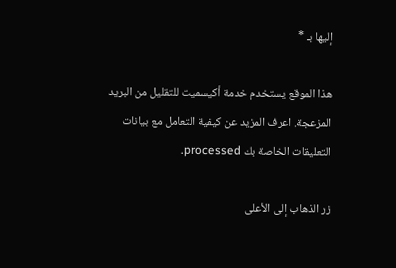إليها بـ *

هذا الموقع يستخدم خدمة أكيسميت للتقليل من البريد المزعجة. اعرف المزيد عن كيفية التعامل مع بيانات التعليقات الخاصة بك processed.

زر الذهاب إلى الأعلى